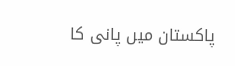پاکستان میں پانی کا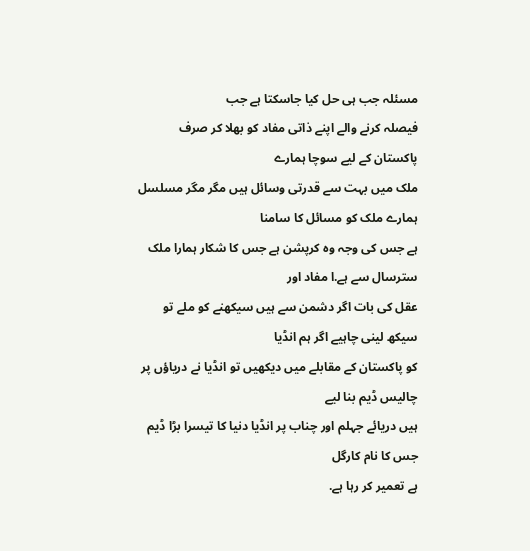مسئلہ جب ہی حل کیا جاسکتا ہے جب
فیصلہ کرنے والے اپنے ذاتی مفاد کو بھلا کر صرف پاکستان کے لیے سوچا ہمارے
ملک میں بہت سے قدرتی وسائل ہیں مگر مگر مسلسل ہمارے ملک کو مسائل کا سامنا
ہے جس کی وجہ وہ کرپشن ہے جس کا شکار ہمارا ملک سترسال سے ہے.ا مفاد اور
عقل کی بات اگر دشمن سے ہیں سیکھنے کو ملے تو سیکھ لینی چاہیے اگر ہم انڈیا
کو پاکستان کے مقابلے میں دیکھیں تو انڈیا نے دریاؤں پر چالیس ڈیم بنا لیے
ہیں دریائے جہلم اور چناب پر انڈیا دنیا کا تیسرا بڑا ڈیم جس کا نام کارگل
ہے تعمیر کر رہا ہے.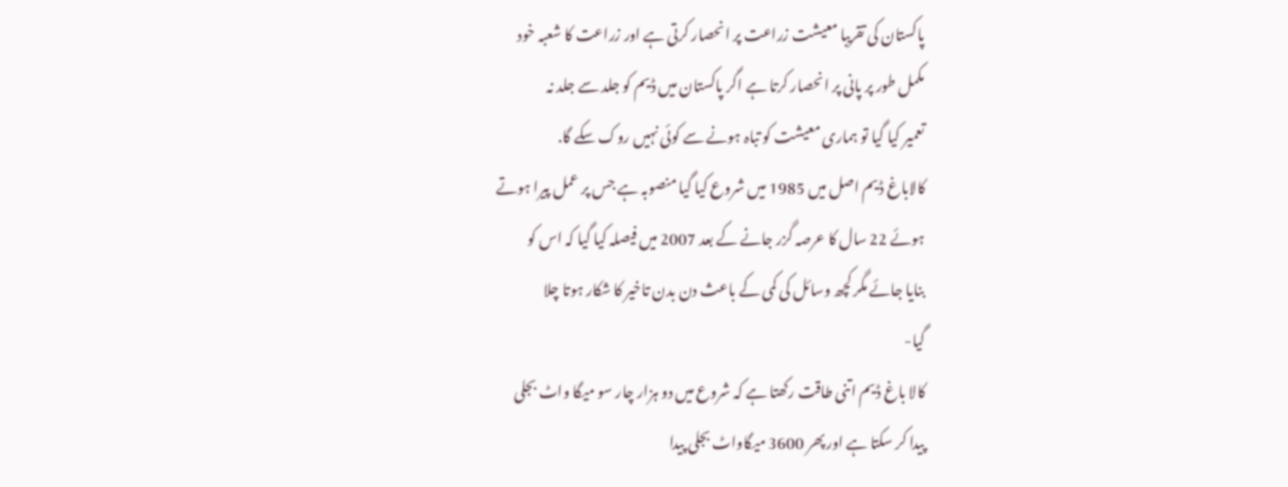پاکستان کی تقریبا معیشت زراعت پر انحصار کرتی ہے اور زراعت کا شعبہ خود
مکمل طور پر پانی پر انحصار کرتا ہے اگر پاکستان میں ڈیم کو جلد سے جلد نہ
تعمیر کیا گیا تو ہماری معیشت کو تباہ ہونے سے کوئی نہیں روک سکے گا.
کالاباغ ڈیم اصل میں 1985 میں شروع کیا گیا منصوبہ ہے جس پر عمل پیرا ہوتے
ہوئے 22 سال کا عرصہ گزر جانے کے بعد 2007 میں فیصلہ کیا گیا کہ اس کو
بنایا جائے مگر کچھ وسائل کی کمی کے باعث دن بدن تاخیر کا شکار ہوتا چلا
گیا-
کالا باغ ڈیم اتنی طاقت رکھتا ہے کہ شروع میں دو ہزار چار سو میگا واٹ بجلی
پیدا کر سکتا ہے اور پھر 3600 میگاواٹ بجلی پیدا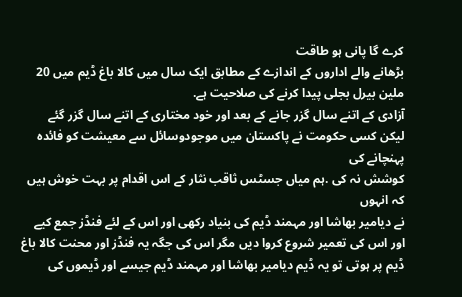کرے گا پانی ہو طاقت
بڑھانے والے اداروں کے اندازے کے مطابق ایک سال میں کالا باغ ڈیم میں 20
ملین بیرل بجلی پیدا کرنے کی صلاحیت ہے.
آزادی کے اتنے سال گزر جانے کے بعد اور خود مختاری کے اتنے سال گزر گئے
لیکن کسی حکومت نے پاکستان میں موجودوسائل سے معیشت کو فائدہ پہنچانے کی
کوشش نہ کی .ہم میاں جسٹس ثاقب نثار کے اس اقدام پر بہت خوش ہیں کہ انہوں
نے دیامیر بھاشا اور مہمند ڈیم کی بنیاد رکھی اور اس کے لئے فنڈز جمع کیے
اور اس کی تعمیر شروع کروا دیں مگر اس کی جگہ یہ فنڈز اور محنت کالا باغ
ڈیم پر ہوتی تو یہ ڈیم دیامیر بھاشا اور مہمند ڈیم جیسے اور ڈیموں کی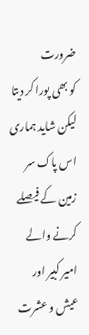ضرورت
کو بھی پورا کر دیتا لیکن شاید ہماری اس پاک سر زمین کے فیصلے کرنے والے
امیر کبیر اور عیش و عشرت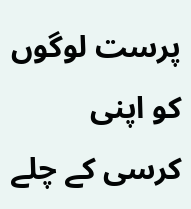پرست لوگوں کو اپنی کرسی کے چلے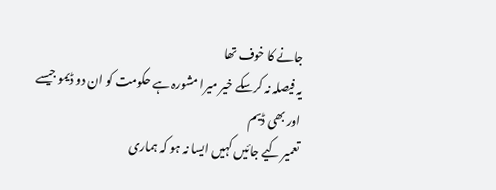جانے کا خوف تھا
یہ فیصلہ نہ کرسکے خیر میرا مشورہ ہے حکومت کو ان دو ڈیمو جیسے اور بھی ڈیم
تعمیر کیے جائیں کہیں ایسا نہ ہو کہ ہماری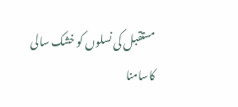مستقبل کی نسلوں کو خشک سالی
کاسامنا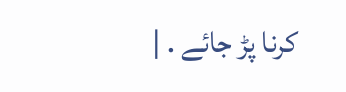کرنا پڑ جائے . |